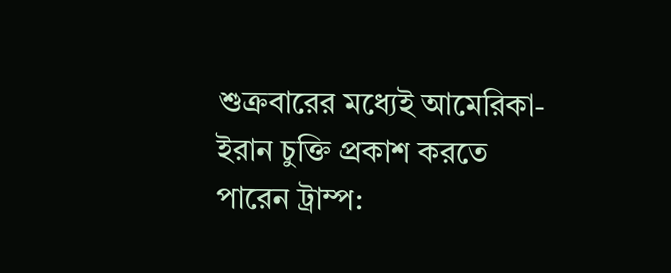শুক্রবারের মধ্যেই আমেরিকা-ইরান চুক্তি প্রকাশ করতে পারেন ট্রাম্প: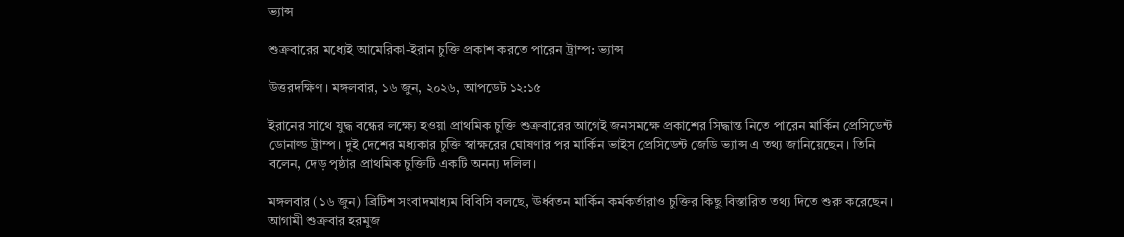ভ্যান্স

শুক্রবারের মধ্যেই আমেরিকা-ইরান চুক্তি প্রকাশ করতে পারেন ট্রাম্প: ভ্যান্স

উত্তরদক্ষিণ। মঙ্গলবার, ১৬ জুন, ২০২৬, আপডেট ১২:১৫

ইরানের সাথে যুদ্ধ বন্ধের লক্ষ্যে হওয়া প্রাথমিক চুক্তি শুক্রবারের আগেই জনসমক্ষে প্রকাশের সিদ্ধান্ত নিতে পারেন মার্কিন প্রেসিডেন্ট ডোনাল্ড ট্রাম্প। দুই দেশের মধ্যকার চুক্তি স্বাক্ষরের ঘোষণার পর মার্কিন ভাইস প্রেসিডেন্ট জেডি ভ্যান্স এ তথ্য জানিয়েছেন। তিনি বলেন, দেড় পৃষ্ঠার প্রাথমিক চুক্তিটি একটি অনন্য দলিল।

মঙ্গলবার (১৬ জুন) ব্রিটিশ সংবাদমাধ্যম বিবিসি বলছে, ঊর্ধ্বতন মার্কিন কর্মকর্তারাও চুক্তির কিছু বিস্তারিত তথ্য দিতে শুরু করেছেন। আগামী শুক্রবার হরমুজ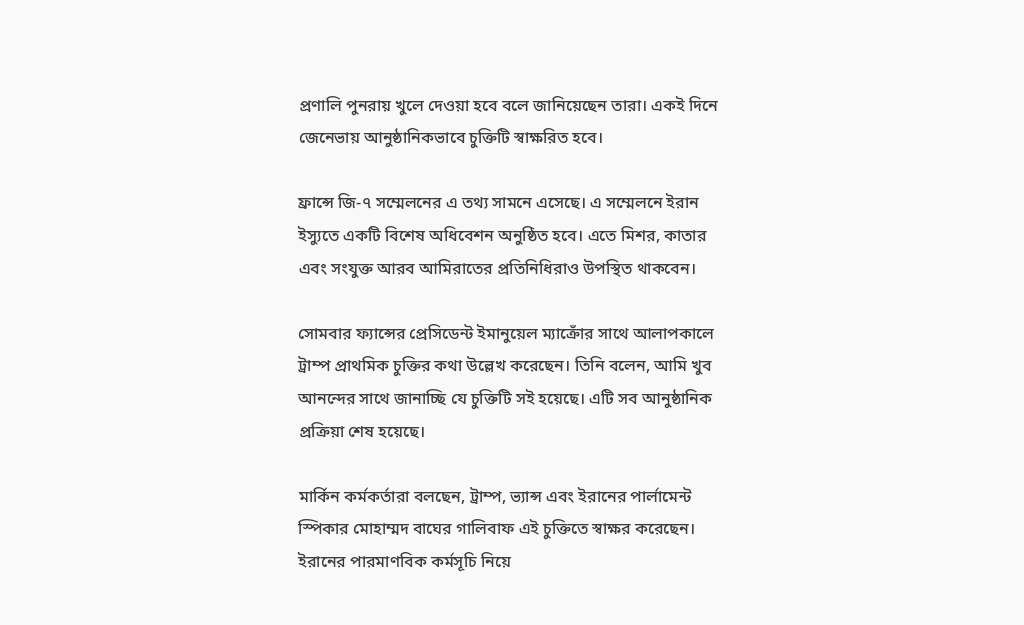প্রণালি পুনরায় খুলে দেওয়া হবে বলে জানিয়েছেন তারা। একই দিনে জেনেভায় আনুষ্ঠানিকভাবে চুক্তিটি স্বাক্ষরিত হবে।

ফ্রান্সে জি-৭ সম্মেলনের এ তথ্য সামনে এসেছে। এ সম্মেলনে ইরান ইস্যুতে একটি বিশেষ অধিবেশন অনুষ্ঠিত হবে। এতে মিশর, কাতার এবং সংযুক্ত আরব আমিরাতের প্রতিনিধিরাও উপস্থিত থাকবেন।

সোমবার ফ্যান্সের প্রেসিডেন্ট ইমানুয়েল ম্যাক্রোঁর সাথে আলাপকালে ট্রাম্প প্রাথমিক চুক্তির কথা উল্লেখ করেছেন। তিনি বলেন, আমি খুব আনন্দের সাথে জানাচ্ছি যে চুক্তিটি সই হয়েছে। এটি সব আনুষ্ঠানিক প্রক্রিয়া শেষ হয়েছে।

মার্কিন কর্মকর্তারা বলছেন, ট্রাম্প, ভ্যান্স এবং ইরানের পার্লামেন্ট স্পিকার মোহাম্মদ বাঘের গালিবাফ এই চুক্তিতে স্বাক্ষর করেছেন। ইরানের পারমাণবিক কর্মসূচি নিয়ে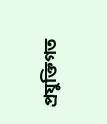প্রযুক্তিগত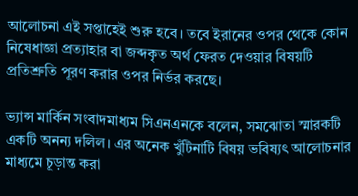আলোচনা এই সপ্তাহেই শুরু হবে। তবে ইরানের ওপর থেকে কোন নিষেধাজ্ঞা প্রত্যাহার বা জব্দকৃত অর্থ ফেরত দেওয়ার বিষয়টি প্রতিশ্রুতি পূরণ করার ওপর নির্ভর করছে।

ভ্যান্স মার্কিন সংবাদমাধ্যম সিএনএনকে বলেন, সমঝোতা স্মারকটি একটি অনন্য দলিল। এর অনেক খুঁটিনাটি বিষয় ভবিষ্যৎ আলোচনার মাধ্যমে চূড়ান্ত করা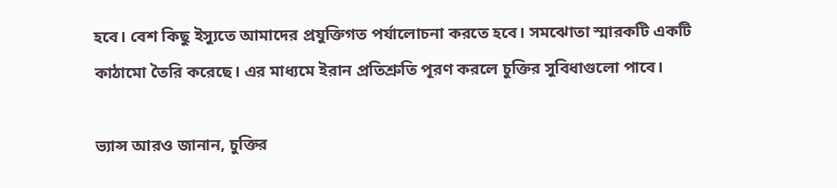হবে। বেশ কিছু ইস্যুতে আমাদের প্রযুক্তিগত পর্যালোচনা করতে হবে। সমঝোতা স্মারকটি একটি কাঠামো তৈরি করেছে। এর মাধ্যমে ইরান প্রতিশ্রুতি পূরণ করলে চুক্তির সুবিধাগুলো পাবে।

ভ্যান্স আরও জানান, চুক্তির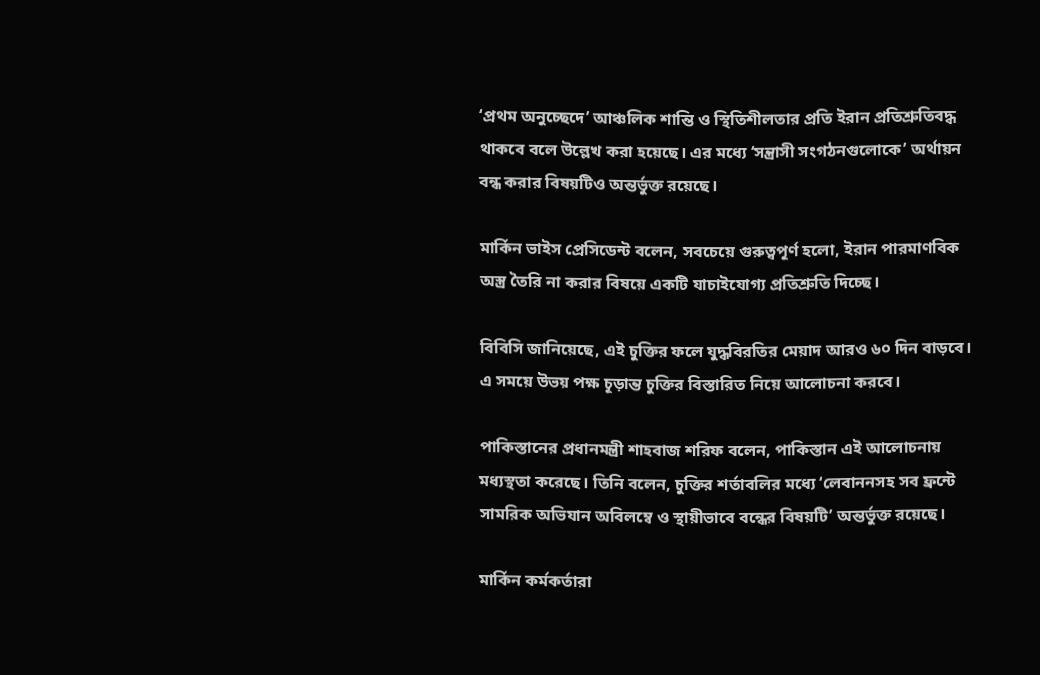‘প্রথম অনুচ্ছেদে’ আঞ্চলিক শান্তি ও স্থিতিশীলতার প্রতি ইরান প্রতিশ্রুতিবদ্ধ থাকবে বলে উল্লেখ করা হয়েছে। এর মধ্যে ‘সন্ত্রাসী সংগঠনগুলোকে’ অর্থায়ন বন্ধ করার বিষয়টিও অন্তর্ভুক্ত রয়েছে।

মার্কিন ভাইস প্রেসিডেন্ট বলেন, সবচেয়ে গুরুত্বপূর্ণ হলো, ইরান পারমাণবিক অস্ত্র তৈরি না করার বিষয়ে একটি যাচাইযোগ্য প্রতিশ্রুতি দিচ্ছে।

বিবিসি জানিয়েছে, এই চুক্তির ফলে যুদ্ধবিরতির মেয়াদ আরও ৬০ দিন বাড়বে। এ সময়ে উভয় পক্ষ চূড়ান্ত চুক্তির বিস্তারিত নিয়ে আলোচনা করবে।

পাকিস্তানের প্রধানমন্ত্রী শাহবাজ শরিফ বলেন, পাকিস্তান এই আলোচনায় মধ্যস্থতা করেছে। তিনি বলেন, চুক্তির শর্তাবলির মধ্যে ‘লেবাননসহ সব ফ্রন্টে সামরিক অভিযান অবিলম্বে ও স্থায়ীভাবে বন্ধের বিষয়টি’ অন্তর্ভুক্ত রয়েছে।

মার্কিন কর্মকর্তারা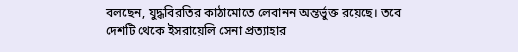বলছেন, যুদ্ধবিরতির কাঠামোতে লেবানন অন্তর্ভুক্ত রয়েছে। তবে দেশটি থেকে ইসরায়েলি সেনা প্রত্যাহার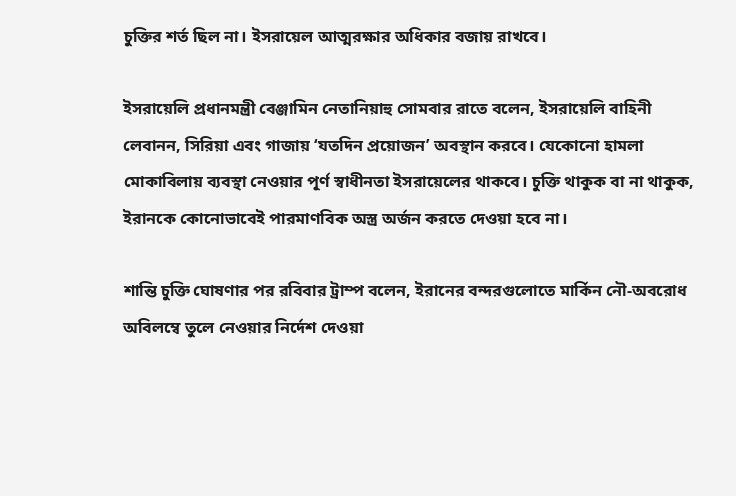চুক্তির শর্ত ছিল না। ইসরায়েল আত্মরক্ষার অধিকার বজায় রাখবে।

ইসরায়েলি প্রধানমন্ত্রী বেঞ্জামিন নেতানিয়াহু সোমবার রাতে বলেন, ইসরায়েলি বাহিনী লেবানন, সিরিয়া এবং গাজায় ‘যতদিন প্রয়োজন’ অবস্থান করবে। যেকোনো হামলা মোকাবিলায় ব্যবস্থা নেওয়ার পূর্ণ স্বাধীনতা ইসরায়েলের থাকবে। চুক্তি থাকুক বা না থাকুক, ইরানকে কোনোভাবেই পারমাণবিক অস্ত্র অর্জন করতে দেওয়া হবে না।

শান্তি চুক্তি ঘোষণার পর রবিবার ট্রাম্প বলেন, ইরানের বন্দরগুলোতে মার্কিন নৌ-অবরোধ অবিলম্বে তুলে নেওয়ার নির্দেশ দেওয়া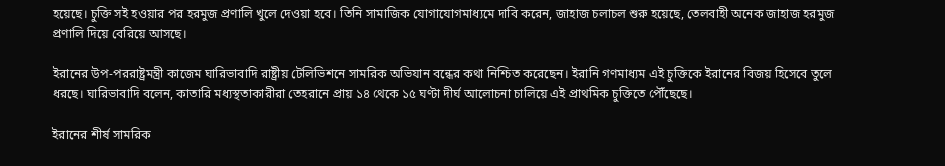হয়েছে। চুক্তি সই হওয়ার পর হরমুজ প্রণালি খুলে দেওয়া হবে। তিনি সামাজিক যোগাযোগমাধ্যমে দাবি করেন, জাহাজ চলাচল শুরু হয়েছে, তেলবাহী অনেক জাহাজ হরমুজ প্রণালি দিয়ে বেরিয়ে আসছে।

ইরানের উপ-পররাষ্ট্রমন্ত্রী কাজেম ঘারিভাবাদি রাষ্ট্রীয় টেলিভিশনে সামরিক অভিযান বন্ধের কথা নিশ্চিত করেছেন। ইরানি গণমাধ্যম এই চুক্তিকে ইরানের বিজয় হিসেবে তুলে ধরছে। ঘারিভাবাদি বলেন, কাতারি মধ্যস্থতাকারীরা তেহরানে প্রায় ১৪ থেকে ১৫ ঘণ্টা দীর্ঘ আলোচনা চালিয়ে এই প্রাথমিক চুক্তিতে পৌঁছেছে।

ইরানের শীর্ষ সামরিক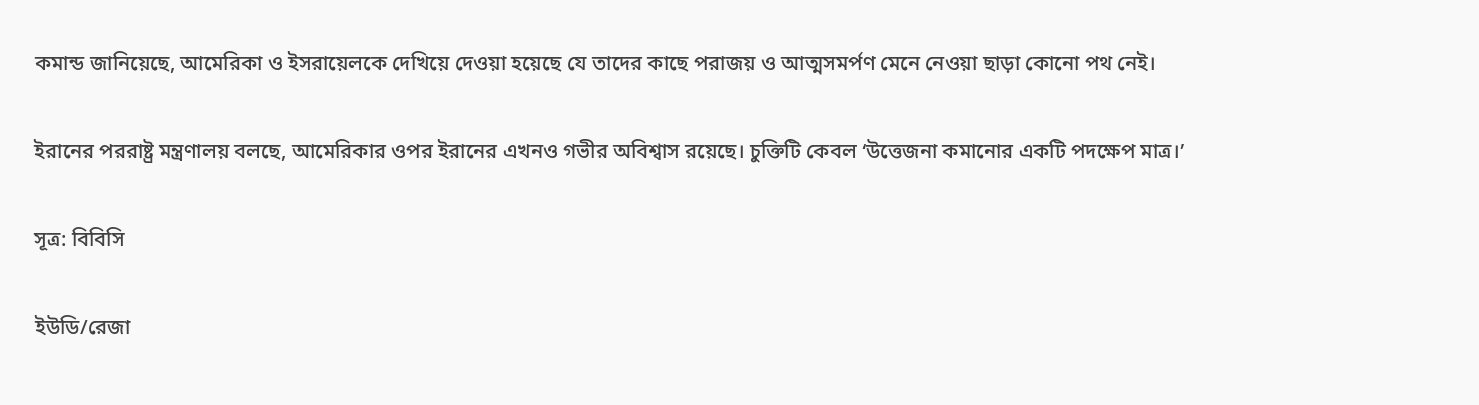কমান্ড জানিয়েছে, আমেরিকা ও ইসরায়েলকে দেখিয়ে দেওয়া হয়েছে যে তাদের কাছে পরাজয় ও আত্মসমর্পণ মেনে নেওয়া ছাড়া কোনো পথ নেই।

ইরানের পররাষ্ট্র মন্ত্রণালয় বলছে, আমেরিকার ওপর ইরানের এখনও গভীর অবিশ্বাস রয়েছে। চুক্তিটি কেবল ‘উত্তেজনা কমানোর একটি পদক্ষেপ মাত্র।’

সূত্র: বিবিসি

ইউডি/রেজা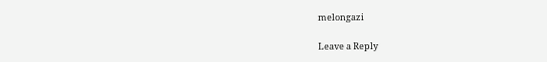melongazi

Leave a Reply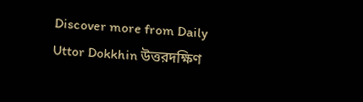Discover more from Daily Uttor Dokkhin উত্তরদক্ষিণ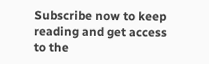Subscribe now to keep reading and get access to the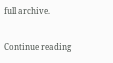full archive.

Continue reading